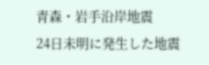青森・岩手沿岸地震
24日未明に発生した地震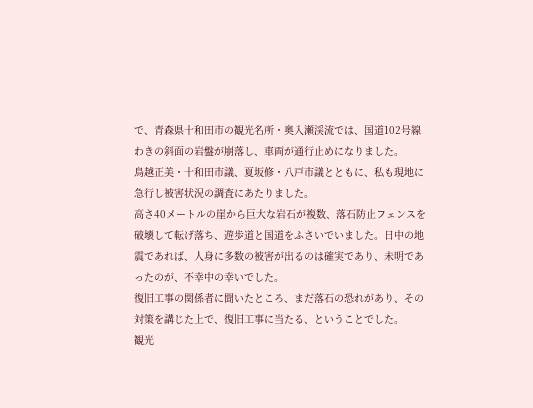で、青森県十和田市の観光名所・奥入瀬渓流では、国道102号線わきの斜面の岩盤が崩落し、車両が通行止めになりました。
鳥越正美・十和田市議、夏坂修・八戸市議とともに、私も現地に急行し被害状況の調査にあたりました。
高さ40メートルの崖から巨大な岩石が複数、落石防止フェンスを破壊して転げ落ち、遊歩道と国道をふさいでいました。日中の地震であれば、人身に多数の被害が出るのは確実であり、未明であったのが、不幸中の幸いでした。
復旧工事の関係者に聞いたところ、まだ落石の恐れがあり、その対策を講じた上で、復旧工事に当たる、ということでした。
観光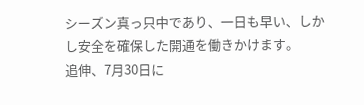シーズン真っ只中であり、一日も早い、しかし安全を確保した開通を働きかけます。
追伸、7月30日に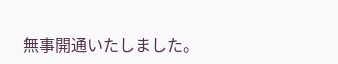無事開通いたしました。